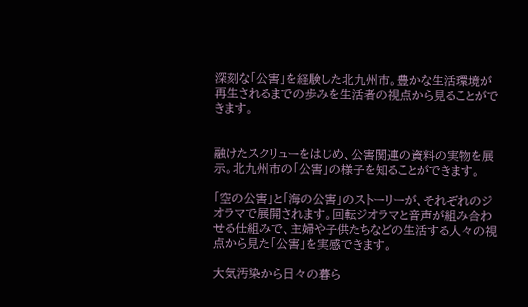深刻な「公害」を経験した北九州市。豊かな生活環境が再生されるまでの歩みを生活者の視点から見ることができます。


融けたスクリューをはじめ、公害関連の資料の実物を展示。北九州市の「公害」の様子を知ることができます。

「空の公害」と「海の公害」のストーリーが、それぞれのジオラマで展開されます。回転ジオラマと音声が組み合わせる仕組みで、主婦や子供たちなどの生活する人々の視点から見た「公害」を実感できます。

大気汚染から日々の暮ら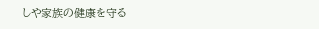しや家族の健康を守る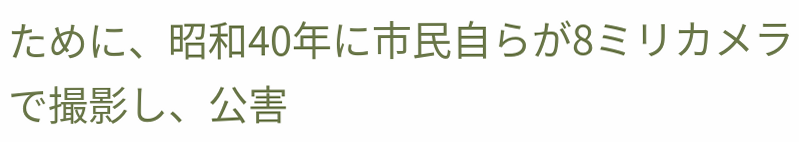ために、昭和40年に市民自らが8ミリカメラで撮影し、公害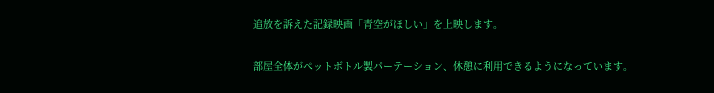追放を訴えた記録映画「青空がほしい」を上映します。

部屋全体がペットボトル製パーテーション、休憩に利用できるようになっています。